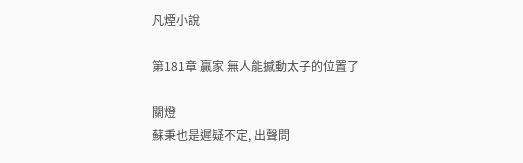凡煙小說

第181章 贏家 無人能撼動太子的位置了

關燈
蘇秉也是遲疑不定, 出聲問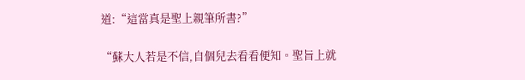道:“這當真是聖上親筆所書?”

“蘇大人若是不信,自個兒去看看便知。聖旨上就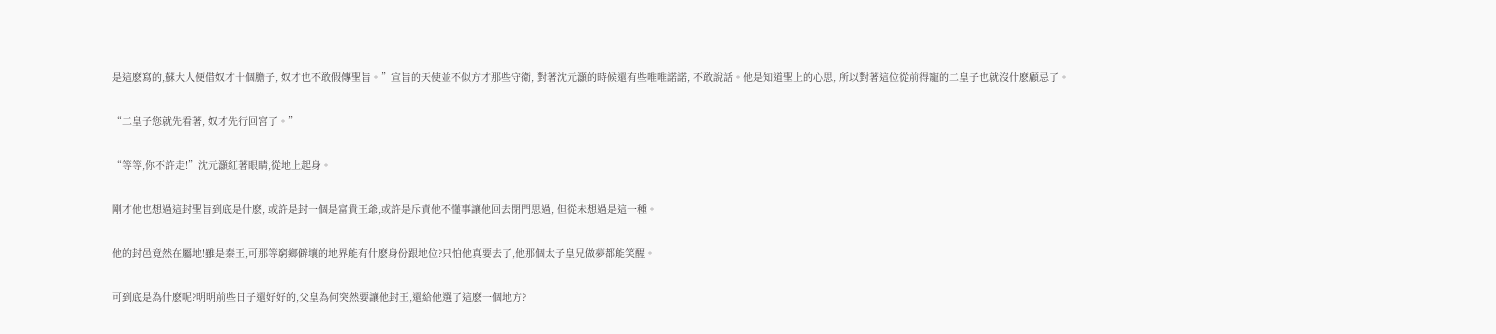是這麽寫的,蘇大人便借奴才十個膽子, 奴才也不敢假傳聖旨。”宣旨的天使並不似方才那些守衛, 對著沈元灝的時候還有些唯唯諾諾, 不敢說話。他是知道聖上的心思, 所以對著這位從前得寵的二皇子也就沒什麽顧忌了。

“二皇子您就先看著, 奴才先行回宮了。”

“等等,你不許走!”沈元灝紅著眼睛,從地上起身。

剛才他也想過這封聖旨到底是什麽, 或許是封一個是富貴王爺,或許是斥責他不懂事讓他回去閉門思過, 但從未想過是這一種。

他的封邑竟然在屬地!雖是秦王,可那等窮鄉僻壤的地界能有什麽身份跟地位?只怕他真要去了,他那個太子皇兄做夢都能笑醒。

可到底是為什麽呢?明明前些日子還好好的,父皇為何突然要讓他封王,還給他選了這麽一個地方?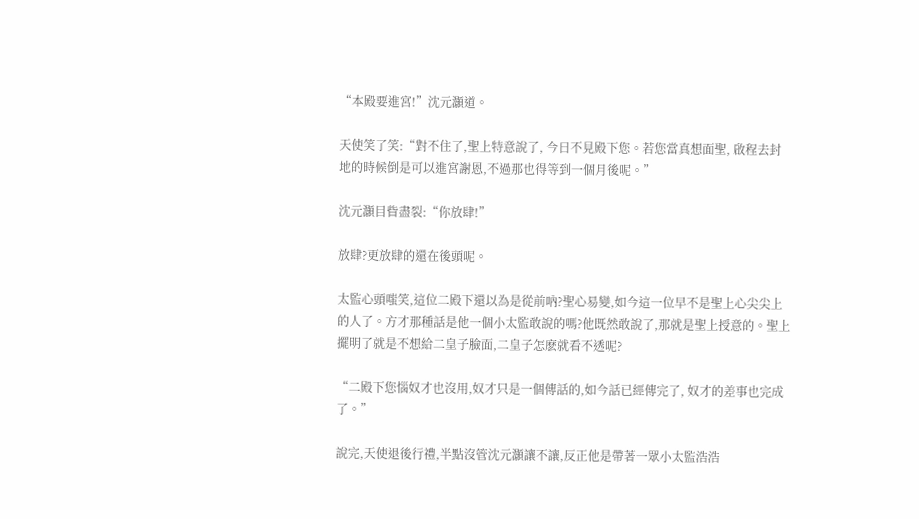“本殿要進宮!”沈元灝道。

天使笑了笑:“對不住了,聖上特意說了, 今日不見殿下您。若您當真想面聖, 啟程去封地的時候倒是可以進宮謝恩,不過那也得等到一個月後呢。”

沈元灝目眥盡裂:“你放肆!”

放肆?更放肆的還在後頭呢。

太監心頭嗤笑,這位二殿下還以為是從前吶?聖心易變,如今這一位早不是聖上心尖尖上的人了。方才那種話是他一個小太監敢說的嗎?他既然敢說了,那就是聖上授意的。聖上擺明了就是不想給二皇子臉面,二皇子怎麽就看不透呢?

“二殿下您惱奴才也沒用,奴才只是一個傳話的,如今話已經傳完了, 奴才的差事也完成了。”

說完,天使退後行禮,半點沒管沈元灝讓不讓,反正他是帶著一眾小太監浩浩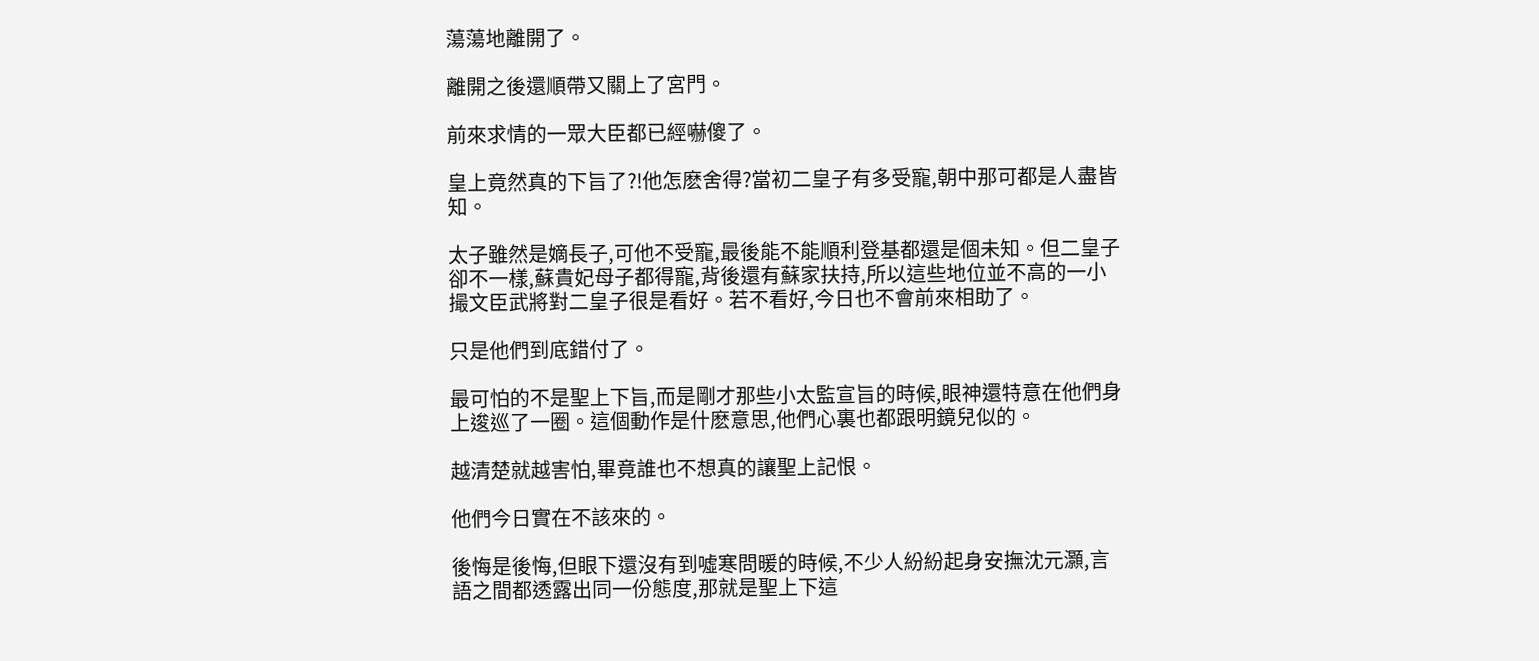蕩蕩地離開了。

離開之後還順帶又關上了宮門。

前來求情的一眾大臣都已經嚇傻了。

皇上竟然真的下旨了?!他怎麽舍得?當初二皇子有多受寵,朝中那可都是人盡皆知。

太子雖然是嫡長子,可他不受寵,最後能不能順利登基都還是個未知。但二皇子卻不一樣,蘇貴妃母子都得寵,背後還有蘇家扶持,所以這些地位並不高的一小撮文臣武將對二皇子很是看好。若不看好,今日也不會前來相助了。

只是他們到底錯付了。

最可怕的不是聖上下旨,而是剛才那些小太監宣旨的時候,眼神還特意在他們身上逡巡了一圈。這個動作是什麽意思,他們心裏也都跟明鏡兒似的。

越清楚就越害怕,畢竟誰也不想真的讓聖上記恨。

他們今日實在不該來的。

後悔是後悔,但眼下還沒有到噓寒問暖的時候,不少人紛紛起身安撫沈元灝,言語之間都透露出同一份態度,那就是聖上下這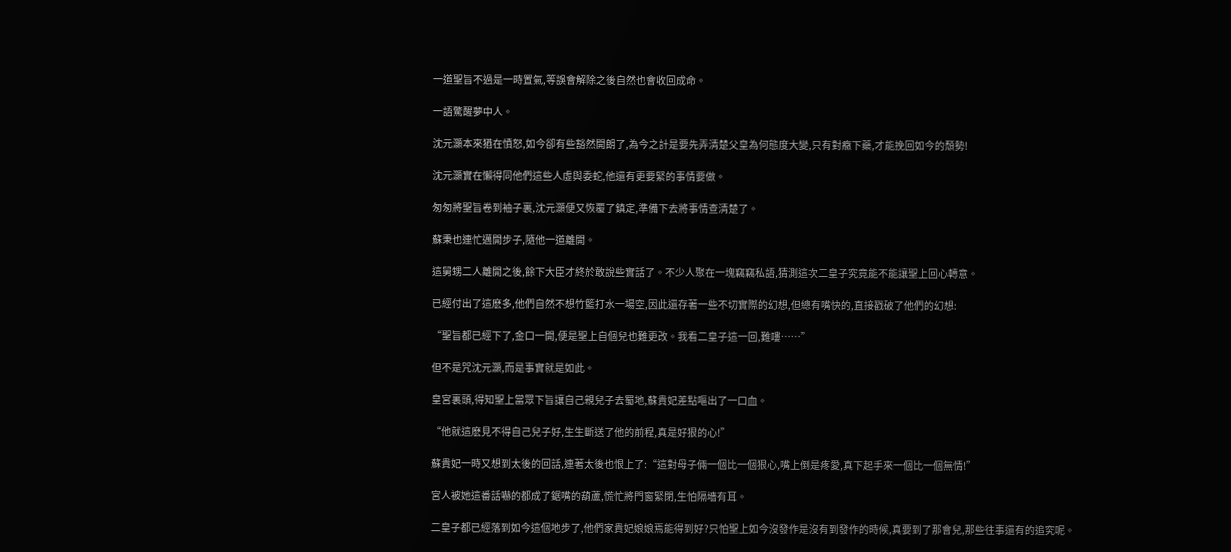一道聖旨不過是一時置氣,等誤會解除之後自然也會收回成命。

一語驚醒夢中人。

沈元灝本來猶在憤怒,如今卻有些豁然開朗了,為今之計是要先弄清楚父皇為何態度大變,只有對癥下藥,才能挽回如今的頹勢!

沈元灝實在懶得同他們這些人虛與委蛇,他還有更要緊的事情要做。

匆匆將聖旨卷到袖子裏,沈元灝便又恢覆了鎮定,準備下去將事情查清楚了。

蘇秉也連忙邁開步子,隨他一道離開。

這舅甥二人離開之後,餘下大臣才終於敢說些實話了。不少人聚在一塊竊竊私語,猜測這次二皇子究竟能不能讓聖上回心轉意。

已經付出了這麽多,他們自然不想竹籃打水一場空,因此還存著一些不切實際的幻想,但總有嘴快的,直接戳破了他們的幻想:

“聖旨都已經下了,金口一開,便是聖上自個兒也難更改。我看二皇子這一回,難嘍……”

但不是咒沈元灝,而是事實就是如此。

皇宮裏頭,得知聖上當眾下旨讓自己親兒子去蜀地,蘇貴妃差點嘔出了一口血。

“他就這麽見不得自己兒子好,生生斷送了他的前程,真是好狠的心!”

蘇貴妃一時又想到太後的回話,連著太後也恨上了:“這對母子倆一個比一個狠心,嘴上倒是疼愛,真下起手來一個比一個無情!”

宮人被她這番話嚇的都成了鋸嘴的葫蘆,慌忙將門窗緊閉,生怕隔墻有耳。

二皇子都已經落到如今這個地步了,他們家貴妃娘娘焉能得到好?只怕聖上如今沒發作是沒有到發作的時候,真要到了那會兒,那些往事還有的追究呢。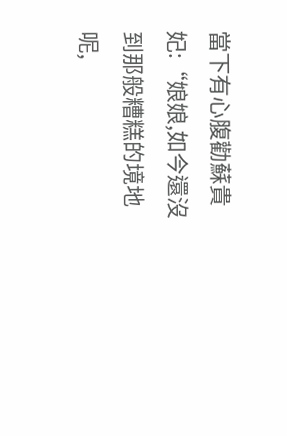當下有心腹勸蘇貴妃:“娘娘,如今還沒到那般糟糕的境地呢,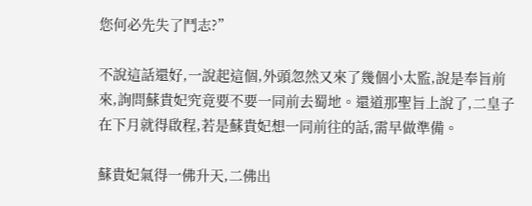您何必先失了鬥志?”

不說這話還好,一說起這個,外頭忽然又來了幾個小太監,說是奉旨前來,詢問蘇貴妃究竟要不要一同前去蜀地。還道那聖旨上說了,二皇子在下月就得啟程,若是蘇貴妃想一同前往的話,需早做準備。

蘇貴妃氣得一佛升天,二佛出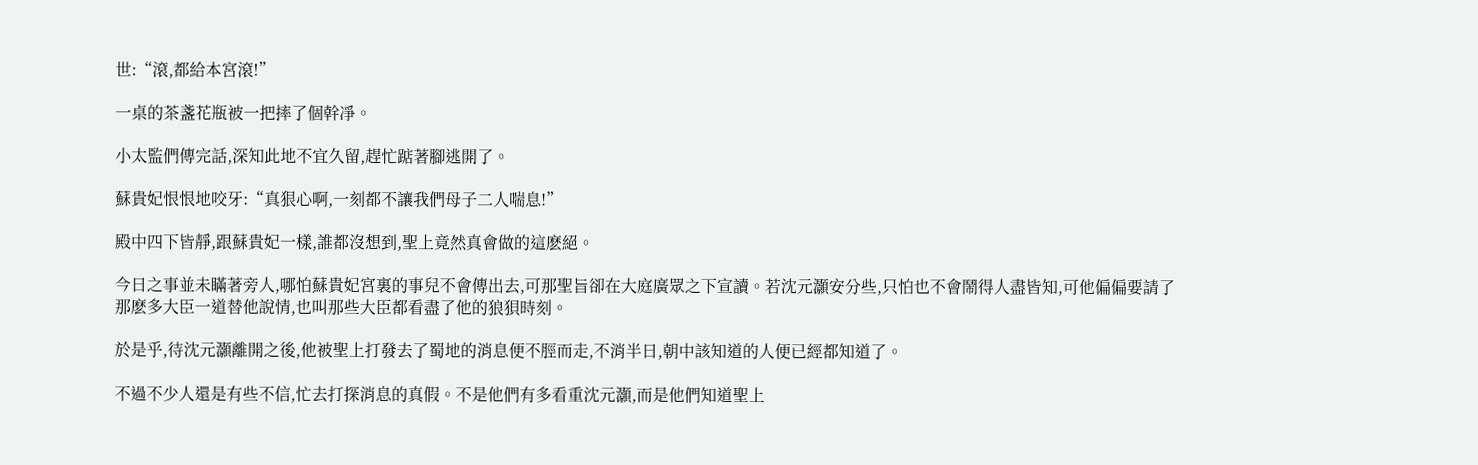世:“滾,都給本宮滾!”

一桌的茶盞花瓶被一把摔了個幹凈。

小太監們傳完話,深知此地不宜久留,趕忙踮著腳逃開了。

蘇貴妃恨恨地咬牙:“真狠心啊,一刻都不讓我們母子二人喘息!”

殿中四下皆靜,跟蘇貴妃一樣,誰都沒想到,聖上竟然真會做的這麽絕。

今日之事並未瞞著旁人,哪怕蘇貴妃宮裏的事兒不會傳出去,可那聖旨卻在大庭廣眾之下宣讀。若沈元灝安分些,只怕也不會鬧得人盡皆知,可他偏偏要請了那麽多大臣一道替他說情,也叫那些大臣都看盡了他的狼狽時刻。

於是乎,待沈元灝離開之後,他被聖上打發去了蜀地的消息便不脛而走,不消半日,朝中該知道的人便已經都知道了。

不過不少人還是有些不信,忙去打探消息的真假。不是他們有多看重沈元灝,而是他們知道聖上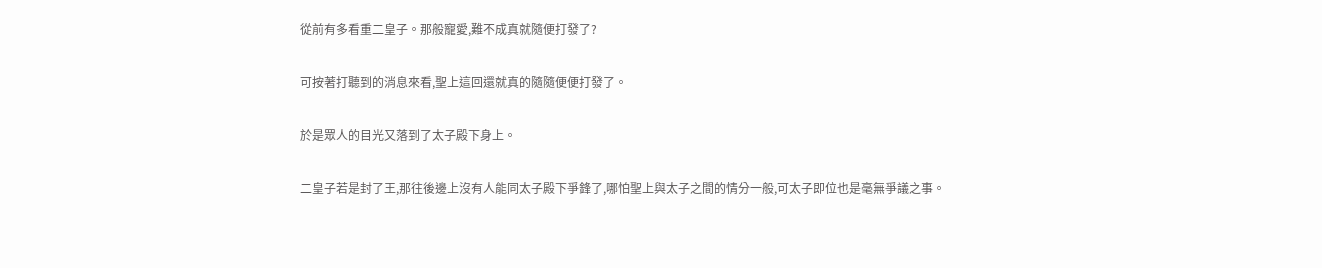從前有多看重二皇子。那般寵愛,難不成真就隨便打發了?

可按著打聽到的消息來看,聖上這回還就真的隨隨便便打發了。

於是眾人的目光又落到了太子殿下身上。

二皇子若是封了王,那往後邊上沒有人能同太子殿下爭鋒了,哪怕聖上與太子之間的情分一般,可太子即位也是毫無爭議之事。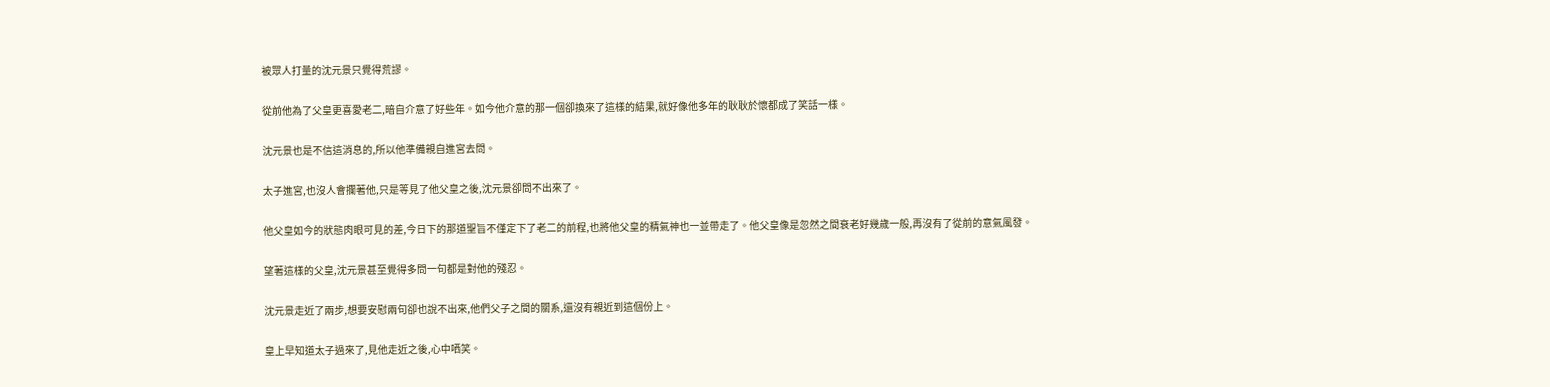被眾人打量的沈元景只覺得荒謬。

從前他為了父皇更喜愛老二,暗自介意了好些年。如今他介意的那一個卻換來了這樣的結果,就好像他多年的耿耿於懷都成了笑話一樣。

沈元景也是不信這消息的,所以他準備親自進宮去問。

太子進宮,也沒人會攔著他,只是等見了他父皇之後,沈元景卻問不出來了。

他父皇如今的狀態肉眼可見的差,今日下的那道聖旨不僅定下了老二的前程,也將他父皇的精氣神也一並帶走了。他父皇像是忽然之間衰老好幾歲一般,再沒有了從前的意氣風發。

望著這樣的父皇,沈元景甚至覺得多問一句都是對他的殘忍。

沈元景走近了兩步,想要安慰兩句卻也說不出來,他們父子之間的關系,還沒有親近到這個份上。

皇上早知道太子過來了,見他走近之後,心中哂笑。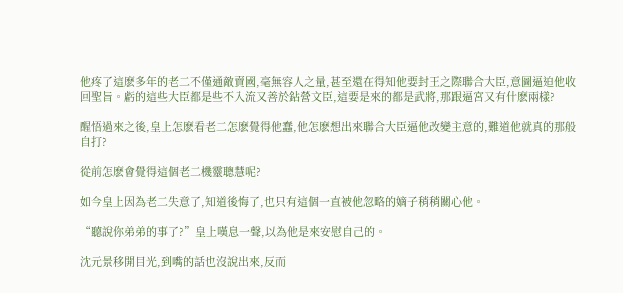他疼了這麽多年的老二不僅通敵賣國,毫無容人之量,甚至還在得知他要封王之際聯合大臣,意圖逼迫他收回聖旨。虧的這些大臣都是些不入流又善於鉆營文臣,這要是來的都是武將,那跟逼宮又有什麽兩樣?

醒悟過來之後,皇上怎麽看老二怎麽覺得他蠢,他怎麽想出來聯合大臣逼他改變主意的,難道他就真的那般自打?

從前怎麽會覺得這個老二機靈聰慧呢?

如今皇上因為老二失意了,知道後悔了,也只有這個一直被他忽略的嫡子稍稍關心他。

“聽說你弟弟的事了?”皇上嘆息一聲,以為他是來安慰自己的。

沈元景移開目光,到嘴的話也沒說出來,反而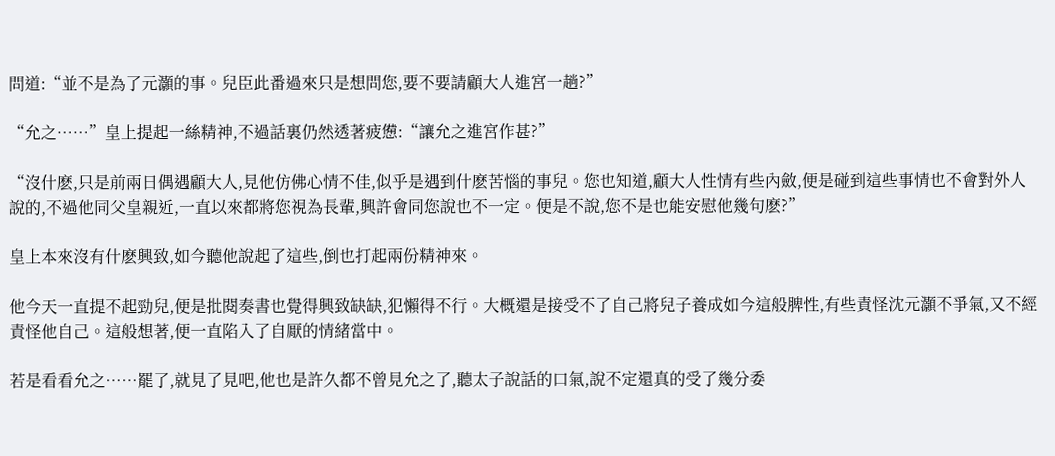問道:“並不是為了元灝的事。兒臣此番過來只是想問您,要不要請顧大人進宮一趟?”

“允之……”皇上提起一絲精神,不過話裏仍然透著疲憊:“讓允之進宮作甚?”

“沒什麽,只是前兩日偶遇顧大人,見他仿佛心情不佳,似乎是遇到什麽苦惱的事兒。您也知道,顧大人性情有些內斂,便是碰到這些事情也不會對外人說的,不過他同父皇親近,一直以來都將您視為長輩,興許會同您說也不一定。便是不說,您不是也能安慰他幾句麽?”

皇上本來沒有什麽興致,如今聽他說起了這些,倒也打起兩份精神來。

他今天一直提不起勁兒,便是批閱奏書也覺得興致缺缺,犯懶得不行。大概還是接受不了自己將兒子養成如今這般脾性,有些責怪沈元灝不爭氣,又不經責怪他自己。這般想著,便一直陷入了自厭的情緒當中。

若是看看允之……罷了,就見了見吧,他也是許久都不曾見允之了,聽太子說話的口氣,說不定還真的受了幾分委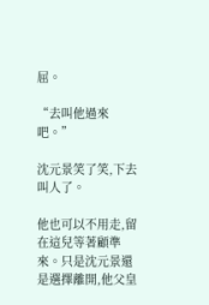屈。

“去叫他過來吧。”

沈元景笑了笑,下去叫人了。

他也可以不用走,留在這兒等著顧準來。只是沈元景還是選擇離開,他父皇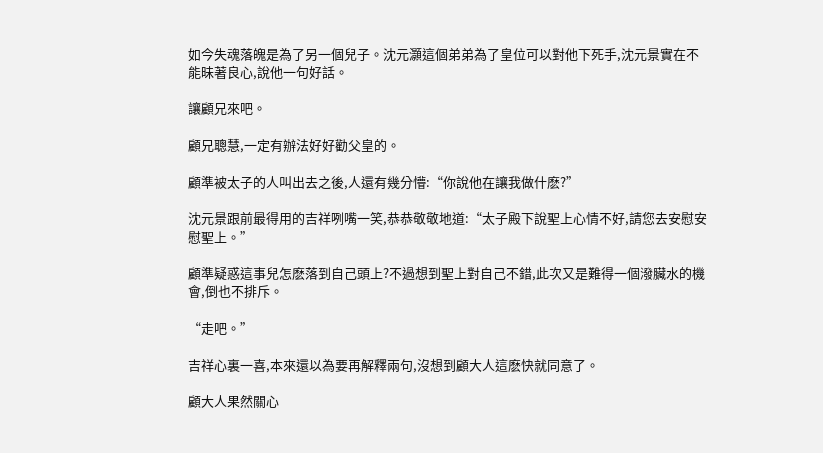如今失魂落魄是為了另一個兒子。沈元灝這個弟弟為了皇位可以對他下死手,沈元景實在不能昧著良心,說他一句好話。

讓顧兄來吧。

顧兄聰慧,一定有辦法好好勸父皇的。

顧準被太子的人叫出去之後,人還有幾分懵:“你說他在讓我做什麽?”

沈元景跟前最得用的吉祥咧嘴一笑,恭恭敬敬地道:“太子殿下說聖上心情不好,請您去安慰安慰聖上。”

顧準疑惑這事兒怎麽落到自己頭上?不過想到聖上對自己不錯,此次又是難得一個潑臟水的機會,倒也不排斥。

“走吧。”

吉祥心裏一喜,本來還以為要再解釋兩句,沒想到顧大人這麽快就同意了。

顧大人果然關心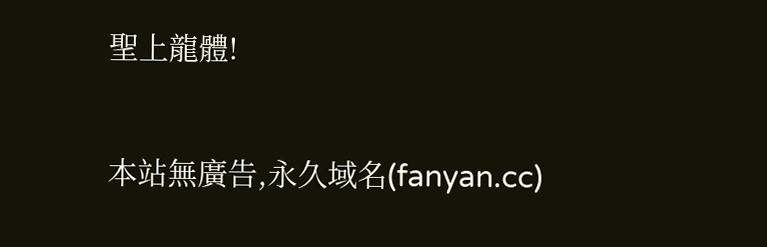聖上龍體!

本站無廣告,永久域名(fanyan.cc)